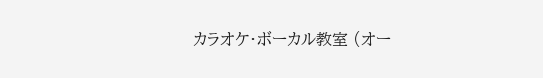カラオケ・ボーカル教室 (オー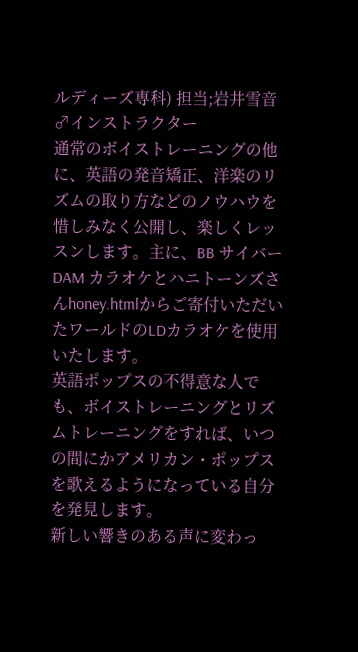ルディーズ専科) 担当;岩井雪音♂インストラクター
通常のボイストレーニングの他に、英語の発音矯正、洋楽のリズムの取り方などのノウハウを惜しみなく公開し、楽しくレッスンします。主に、BB サイバーDAM カラオケとハニトーンズさんhoney.htmlからご寄付いただいたワールドのLDカラオケを使用いたします。
英語ポップスの不得意な人でも、ボイストレーニングとリズムトレーニングをすれば、いつの間にかアメリカン・ポップスを歌えるようになっている自分を発見します。
新しい響きのある声に変わっ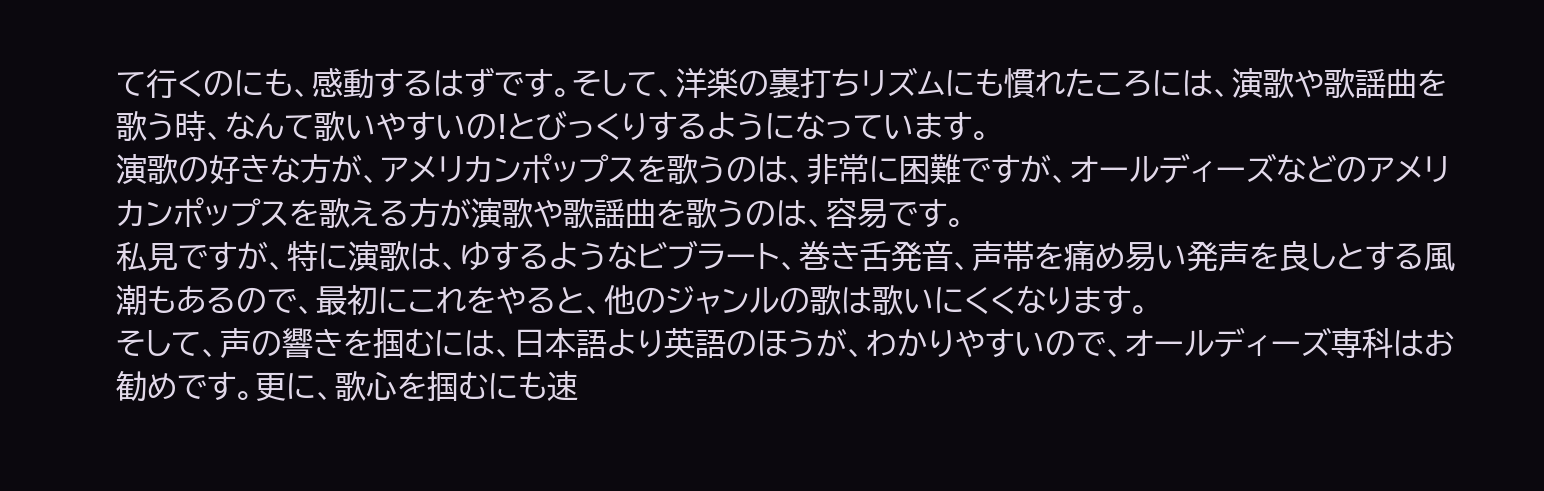て行くのにも、感動するはずです。そして、洋楽の裏打ちリズムにも慣れたころには、演歌や歌謡曲を歌う時、なんて歌いやすいの!とびっくりするようになっています。
演歌の好きな方が、アメリカンポップスを歌うのは、非常に困難ですが、オールディーズなどのアメリカンポップスを歌える方が演歌や歌謡曲を歌うのは、容易です。
私見ですが、特に演歌は、ゆするようなビブラート、巻き舌発音、声帯を痛め易い発声を良しとする風潮もあるので、最初にこれをやると、他のジャンルの歌は歌いにくくなります。
そして、声の響きを掴むには、日本語より英語のほうが、わかりやすいので、オールディーズ専科はお勧めです。更に、歌心を掴むにも速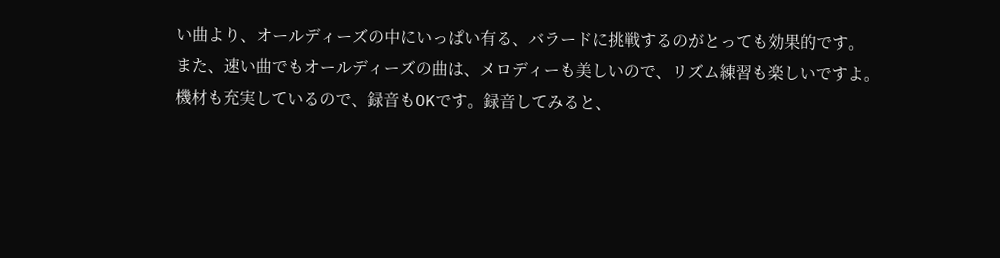い曲より、オールディーズの中にいっぱい有る、バラードに挑戦するのがとっても効果的です。
また、速い曲でもオールディーズの曲は、メロディーも美しいので、リズム練習も楽しいですよ。
機材も充実しているので、録音もOKです。録音してみると、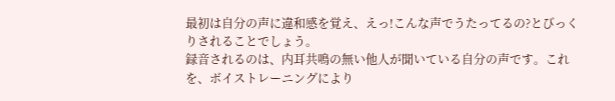最初は自分の声に違和感を覚え、えっ!こんな声でうたってるの?とびっくりされることでしょう。
録音されるのは、内耳共鳴の無い他人が聞いている自分の声です。これを、ボイストレーニングにより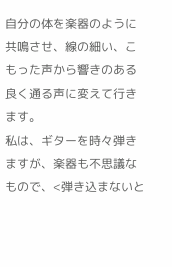自分の体を楽器のように共鳴させ、線の細い、こもった声から響きのある良く通る声に変えて行きます。
私は、ギターを時々弾きますが、楽器も不思議なもので、<弾き込まないと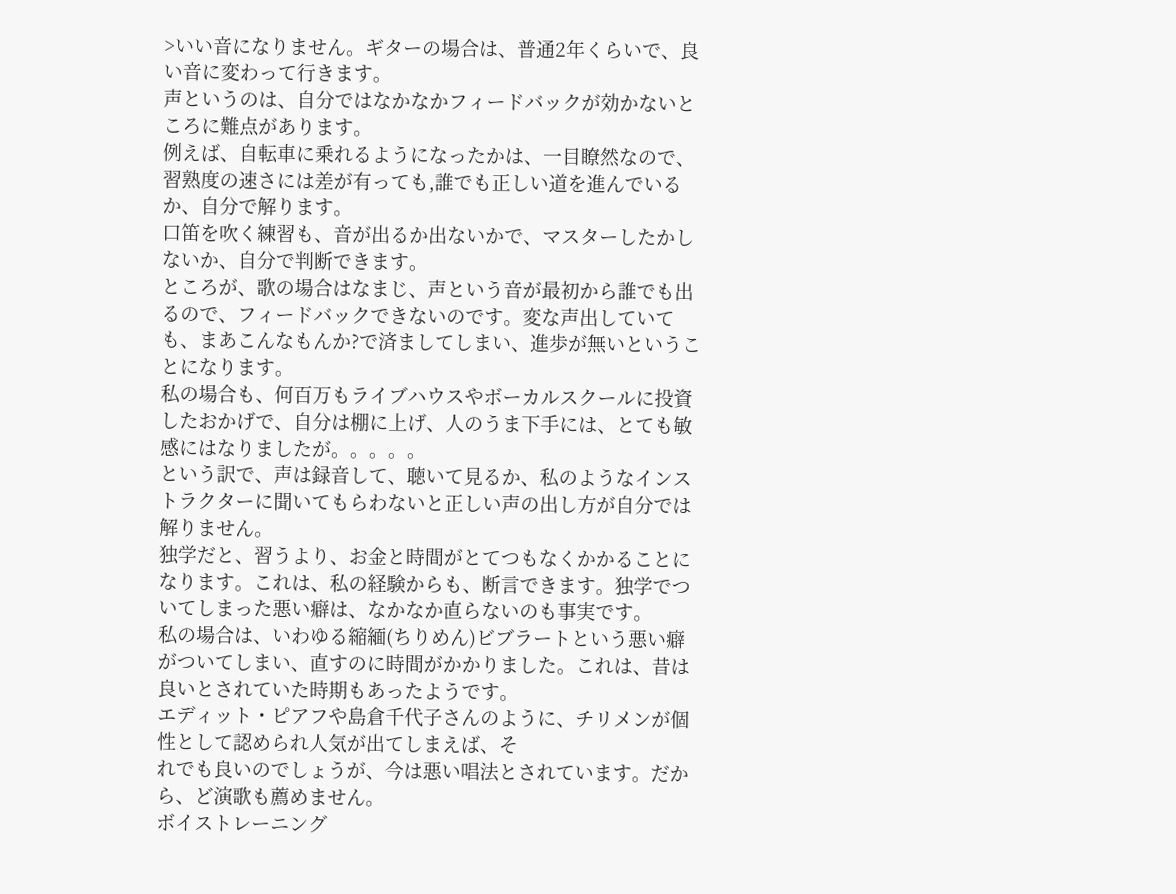>いい音になりません。ギターの場合は、普通2年くらいで、良い音に変わって行きます。
声というのは、自分ではなかなかフィードバックが効かないところに難点があります。
例えば、自転車に乗れるようになったかは、一目瞭然なので、習熟度の速さには差が有っても,誰でも正しい道を進んでいるか、自分で解ります。
口笛を吹く練習も、音が出るか出ないかで、マスターしたかしないか、自分で判断できます。
ところが、歌の場合はなまじ、声という音が最初から誰でも出るので、フィードバックできないのです。変な声出していても、まあこんなもんか?で済ましてしまい、進歩が無いということになります。
私の場合も、何百万もライブハウスやボーカルスクールに投資したおかげで、自分は棚に上げ、人のうま下手には、とても敏感にはなりましたが。。。。。
という訳で、声は録音して、聴いて見るか、私のようなインストラクターに聞いてもらわないと正しい声の出し方が自分では解りません。
独学だと、習うより、お金と時間がとてつもなくかかることになります。これは、私の経験からも、断言できます。独学でついてしまった悪い癖は、なかなか直らないのも事実です。
私の場合は、いわゆる縮緬(ちりめん)ビブラートという悪い癖がついてしまい、直すのに時間がかかりました。これは、昔は良いとされていた時期もあったようです。
エディット・ピアフや島倉千代子さんのように、チリメンが個性として認められ人気が出てしまえば、そ
れでも良いのでしょうが、今は悪い唱法とされています。だから、ど演歌も薦めません。
ボイストレーニング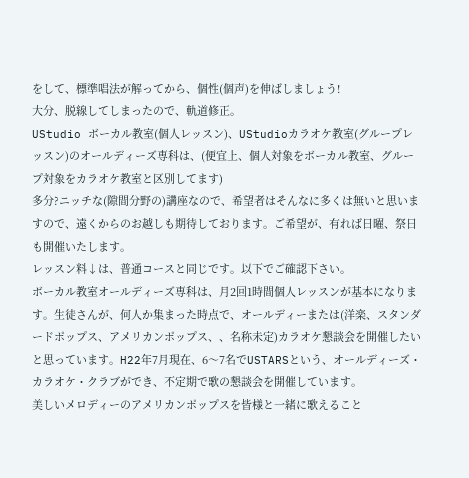をして、標準唱法が解ってから、個性(個声)を伸ばしましょう!
大分、脱線してしまったので、軌道修正。
UStudio ボーカル教室(個人レッスン)、UStudioカラオケ教室(グループレッスン)のオールディーズ専科は、(便宜上、個人対象をボーカル教室、グループ対象をカラオケ教室と区別してます)
多分?ニッチな(隙間分野の)講座なので、希望者はそんなに多くは無いと思いますので、遠くからのお越しも期待しております。ご希望が、有れば日曜、祭日も開催いたします。
レッスン料↓は、普通コースと同じです。以下でご確認下さい。
ボーカル教室オールディーズ専科は、月2回1時間個人レッスンが基本になります。生徒さんが、何人か集まった時点で、オールディーまたは(洋楽、スタンダードポップス、アメリカンポップス、、名称未定)カラオケ懇談会を開催したいと思っています。H22年7月現在、6〜7名でUSTARSという、オールディーズ・カラオケ・クラブができ、不定期で歌の懇談会を開催しています。
美しいメロディーのアメリカンポップスを皆様と一緒に歌えること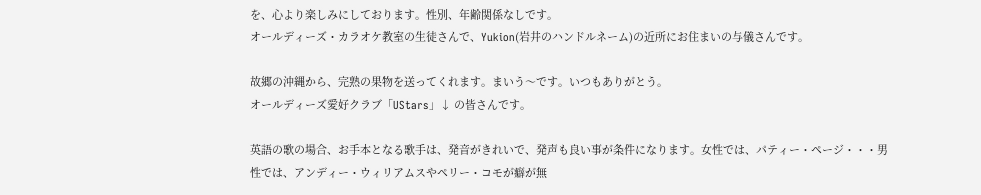を、心より楽しみにしております。性別、年齢関係なしです。
オールディーズ・カラオケ教室の生徒さんで、Yukion(岩井のハンドルネーム)の近所にお住まいの与儀さんです。

故郷の沖縄から、完熟の果物を送ってくれます。まいう〜です。いつもありがとう。
オールディーズ愛好クラブ「UStars」↓ の皆さんです。

英語の歌の場合、お手本となる歌手は、発音がきれいで、発声も良い事が条件になります。女性では、パティー・ページ・・・男性では、アンディー・ウィリアムスやペリー・コモが癖が無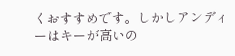くおすすめです。しかしアンディーはキーが高いの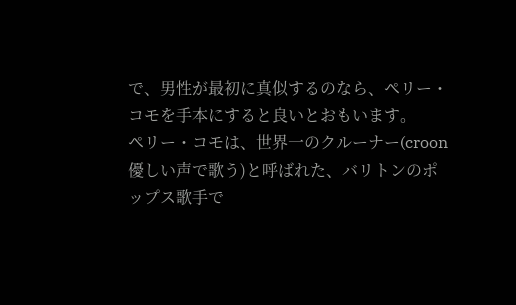で、男性が最初に真似するのなら、ペリー・コモを手本にすると良いとおもいます。
ペリー・コモは、世界一のクルーナー(croon 優しい声で歌う)と呼ばれた、バリトンのポップス歌手で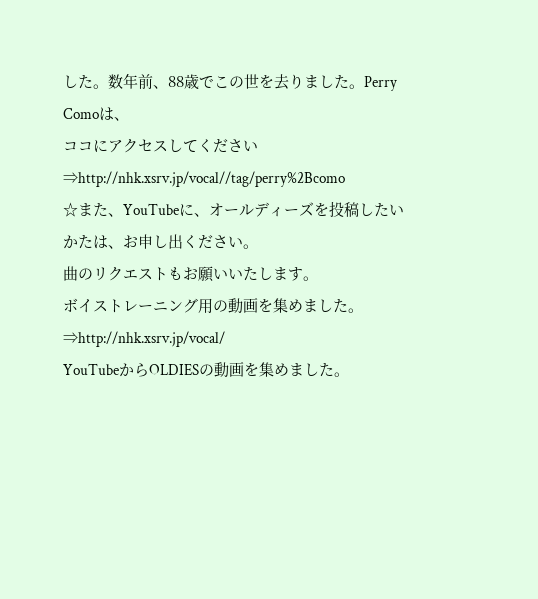した。数年前、88歳でこの世を去りました。Perry Comoは、
ココにアクセスしてください⇒http://nhk.xsrv.jp/vocal//tag/perry%2Bcomo
☆また、YouTubeに、オールディーズを投稿したいかたは、お申し出ください。
曲のリクエストもお願いいたします。
ボイストレーニング用の動画を集めました。⇒http://nhk.xsrv.jp/vocal/
YouTubeからOLDIESの動画を集めました。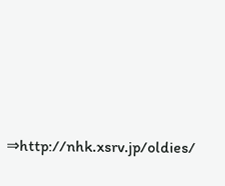⇒http://nhk.xsrv.jp/oldies/